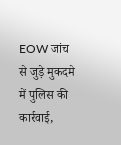EOW जांच से जुड़े मुकदमे में पुलिस की कार्रवाई,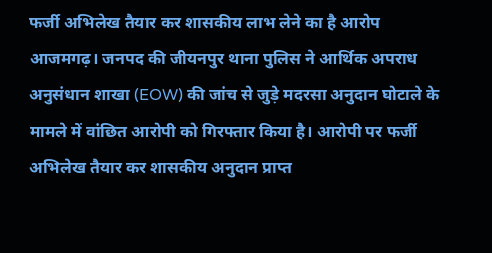फर्जी अभिलेख तैयार कर शासकीय लाभ लेने का है आरोप
आजमगढ़। जनपद की जीयनपुर थाना पुलिस ने आर्थिक अपराध अनुसंधान शाखा (EOW) की जांच से जुड़े मदरसा अनुदान घोटाले के मामले में वांछित आरोपी को गिरफ्तार किया है। आरोपी पर फर्जी अभिलेख तैयार कर शासकीय अनुदान प्राप्त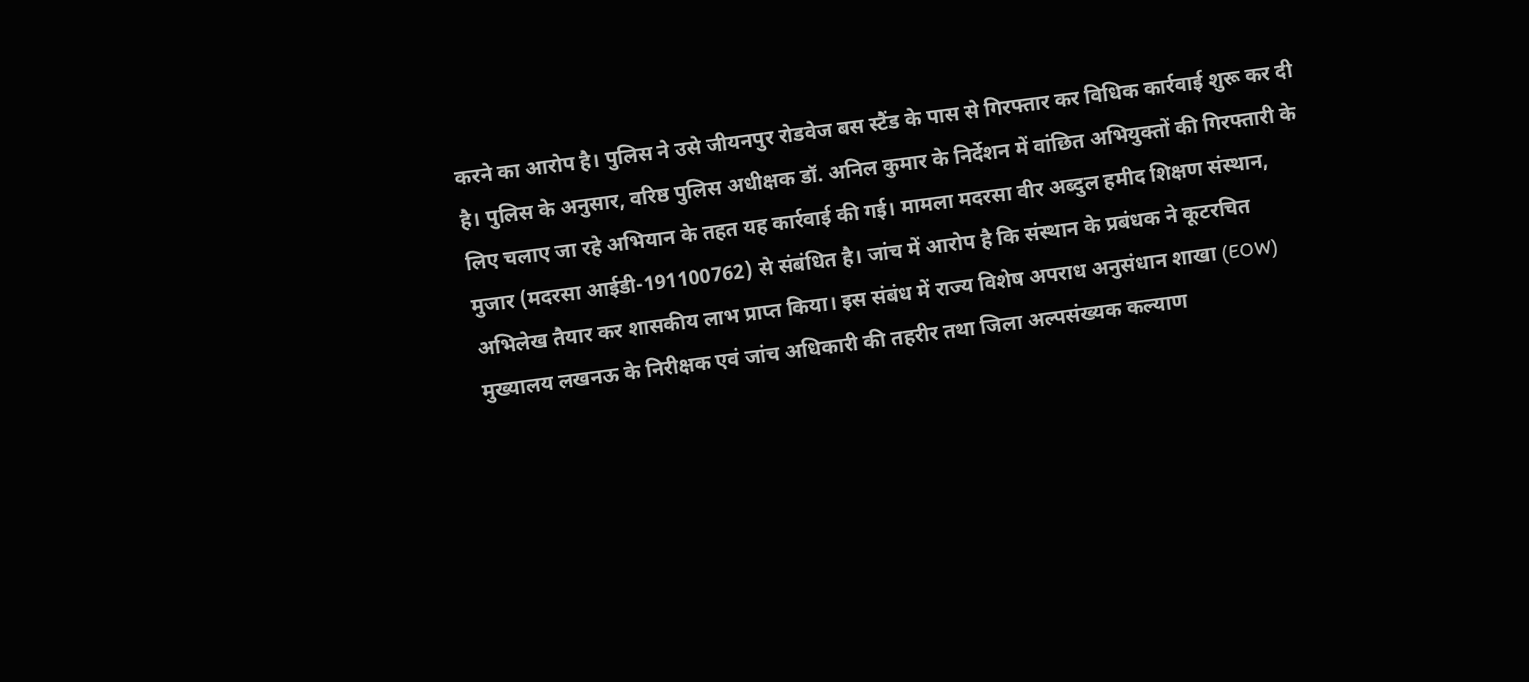करने का आरोप है। पुलिस ने उसे जीयनपुर रोडवेज बस स्टैंड के पास से गिरफ्तार कर विधिक कार्रवाई शुरू कर दी है। पुलिस के अनुसार, वरिष्ठ पुलिस अधीक्षक डॉ. अनिल कुमार के निर्देशन में वांछित अभियुक्तों की गिरफ्तारी के लिए चलाए जा रहे अभियान के तहत यह कार्रवाई की गई। मामला मदरसा वीर अब्दुल हमीद शिक्षण संस्थान, मुजार (मदरसा आईडी-191100762) से संबंधित है। जांच में आरोप है कि संस्थान के प्रबंधक ने कूटरचित अभिलेख तैयार कर शासकीय लाभ प्राप्त किया। इस संबंध में राज्य विशेष अपराध अनुसंधान शाखा (EOW) मुख्यालय लखनऊ के निरीक्षक एवं जांच अधिकारी की तहरीर तथा जिला अल्पसंख्यक कल्याण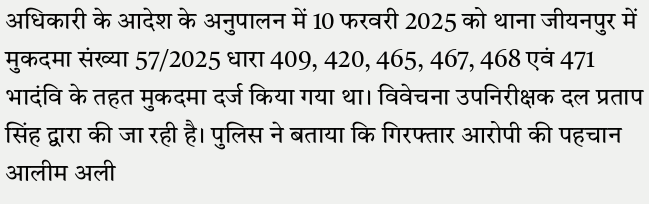अधिकारी के आदेश के अनुपालन में 10 फरवरी 2025 को थाना जीयनपुर में मुकदमा संख्या 57/2025 धारा 409, 420, 465, 467, 468 एवं 471 भादंवि के तहत मुकदमा दर्ज किया गया था। विवेचना उपनिरीक्षक दल प्रताप सिंह द्वारा की जा रही है। पुलिस ने बताया कि गिरफ्तार आरोपी की पहचान आलीम अली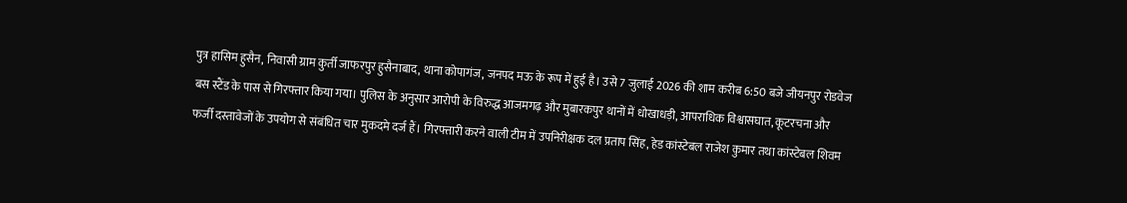पुत्र हासिम हुसैन, निवासी ग्राम कुर्ती जाफरपुर हुसैनाबाद, थाना कोपागंज, जनपद मऊ के रूप में हुई है। उसे 7 जुलाई 2026 की शाम करीब 6:50 बजे जीयनपुर रोडवेज बस स्टैंड के पास से गिरफ्तार किया गया। पुलिस के अनुसार आरोपी के विरुद्ध आजमगढ़ और मुबारकपुर थानों में धोखाधड़ी, आपराधिक विश्वासघात, कूटरचना और फर्जी दस्तावेजों के उपयोग से संबंधित चार मुकदमे दर्ज हैं। गिरफ्तारी करने वाली टीम में उपनिरीक्षक दल प्रताप सिंह, हेड कांस्टेबल राजेश कुमार तथा कांस्टेबल शिवम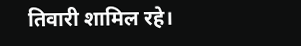तिवारी शामिल रहे।